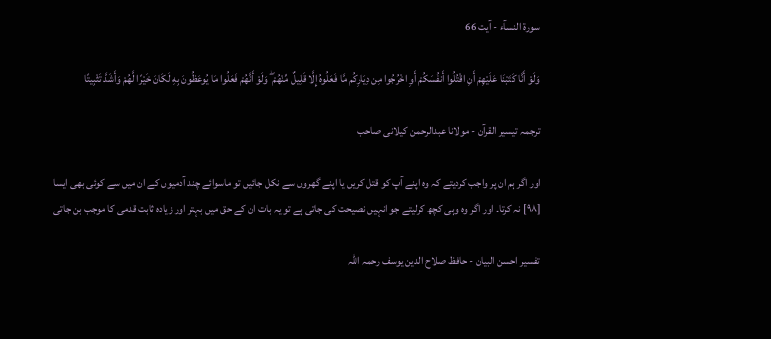سورة النسآء - آیت 66

وَلَوْ أَنَّا كَتَبْنَا عَلَيْهِمْ أَنِ اقْتُلُوا أَنفُسَكُمْ أَوِ اخْرُجُوا مِن دِيَارِكُم مَّا فَعَلُوهُ إِلَّا قَلِيلٌ مِّنْهُمْ ۖ وَلَوْ أَنَّهُمْ فَعَلُوا مَا يُوعَظُونَ بِهِ لَكَانَ خَيْرًا لَّهُمْ وَأَشَدَّ تَثْبِيتًا

ترجمہ تیسیر القرآن - مولانا عبدالرحمن کیلانی صاحب

اور اگر ہم ان پر واجب کردیتے کہ وہ اپنے آپ کو قتل کریں یا اپنے گھروں سے نکل جائیں تو ماسوائے چند آدمیوں کے ان میں سے کوئی بھی ایسا [٩٨] نہ کرتا۔ اور اگر وہ وہی کچھ کرلیتے جو انہیں نصیحت کی جاتی ہے تو یہ بات ان کے حق میں بہتر اور زیادہ ثابت قدمی کا موجب بن جاتی

تفسیر احسن البیان - حافظ صلاح الدین یوسف رحمہ اللہ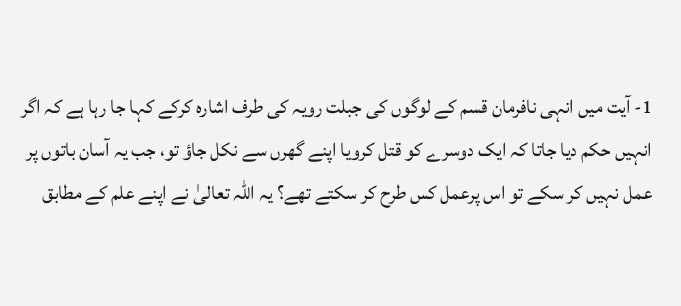1- آیت میں انہی نافرمان قسم کے لوگوں کی جبلت رویہ کی طرف اشارہ کرکے کہا جا رہا ہے کہ اگر انہیں حکم دیا جاتا کہ ایک دوسرے کو قتل کرویا اپنے گھرں سے نکل جاؤ تو، جب یہ آسان باتوں پر عمل نہیں کر سکے تو اس پرعمل کس طرح کر سکتے تھے؟ یہ اللہ تعالیٰ نے اپنے علم کے مطابق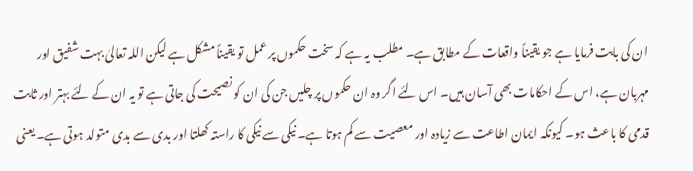ان کی بابت فرمایا ہے جو یقیناً واقعات کے مطابق ہے۔ مطلب یہ ہے کہ سخت حکموں پر عمل تو یقیناً مشکل ہے لیکن اللہ تعالیٰ بہت شفیق اور مہربان ہے، اس کے احکامات بھی آسان ہیں۔ اس لئے اگر وہ ان حکموں پر چلیں جن کی ان کو نصیحت کی جاتی ہے تو یہ ان کے لئے بہتر اور ثابت قدمی کا باعث ہو۔ کیونکہ ایمان اطاعت سے زیادہ اور معصیت سے کم ہوتا ہے۔ نیکی سے نیکی کا راستہ کھلتا اور بدی سے بدی متولد ہوتی ہے۔ یعنی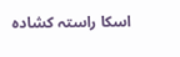اسکا راستہ کشادہ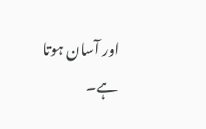اور آسان ہوتا ہے۔